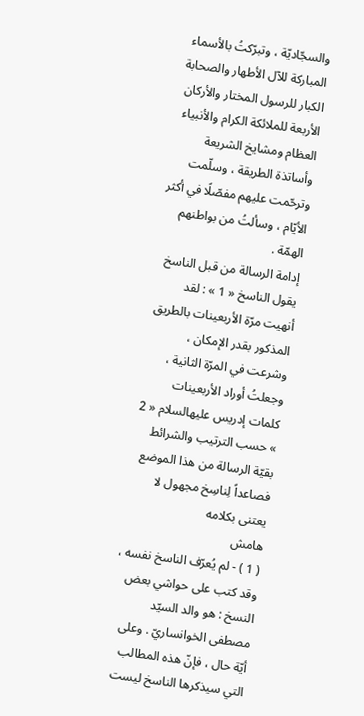والسجّاديّة ، وتبرّكتُ بالأسماء المباركة للآل الأطهار والصحابة الكبار للرسول المختار والأركان الأربعة للملائكة الكرام والأنبياء العظام ومشايخ الشريعة وأساتذة الطريقة ، وسلّمت وترحّمت عليهم مفصّلًا في أكثر الأيّام ، وسألتُ من بواطنهم الهمّة .
إدامة الرسالة من قبل الناسخ
يقول الناسخ « 1 » : لقد أنهيت مرّة الأربعينات بالطريق المذكور بقدر الإمكان ، وشرعت في المرّة الثانية ، وجعلتُ أوراد الأربعينات كلمات إدريس عليهالسلام « 2 » حسب الترتيب والشرائط
بقيّة الرسالة من هذا الموضع فصاعداً لِناسِخ مجهول لا يعتنى بكلامه
هامش
( 1 ) - لم يُعرّف الناسخ نفسه ، وقد كتب على حواشي بعض النسخ : هو والد السيّد مصطفى الخوانساريّ . وعلى أيّة حال ، فإنّ هذه المطالب التي سيذكرها الناسخ ليست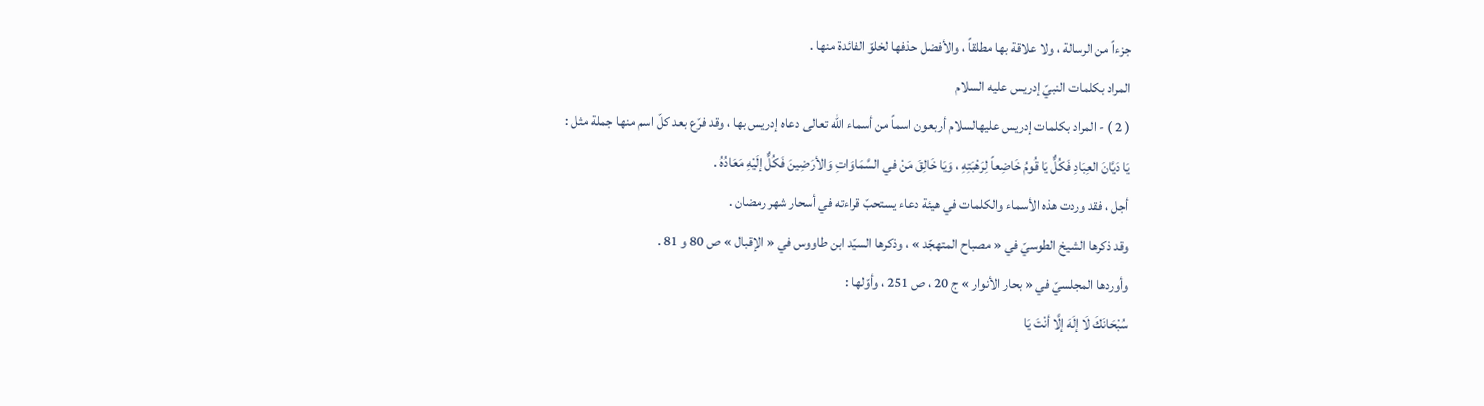جزءاً من الرسالة ، ولا علاقة بها مطلقاً ، والأفضل حذفها لخلوّ الفائدة منها .
المراد بكلمات النبيّ إدريس عليه السلام
( 2 ) - المراد بكلمات إدريس عليهالسلام أربعون اسماً من أسماء الله تعالى دعاه إدريس بها ، وقد فرّع بعد كلّ اسم منها جملة مثل :
يَا دَيَّانَ العِبَادِ فَكُلٌّ يَا قُومُ خَاضِعاً لِرَهْبَتِهِ ، وَيَا خَالِقَ مَنْ في السَّمَاوَاتِ وَالأرَضِينَ فَكُلٌّ إلَيْهِ مَعَادُهُ .
أجل ، فقد وردت هذه الأسماء والكلمات في هيئة دعاء يستحبّ قراءته في أسحار شهر رمضان .
وقد ذكرها الشيخ الطوسيّ في « مصباح المتهجّد » ، وذكرها السيّد ابن طاووس في « الإقبال » ص 80 و 81 .
وأوردها المجلسيّ في « بحار الأنوار » ج 20 ، ص 251 ، وأوّلها :
سُبْحَانَكَ لَا إلَهَ إلَّا أنْتَ يَا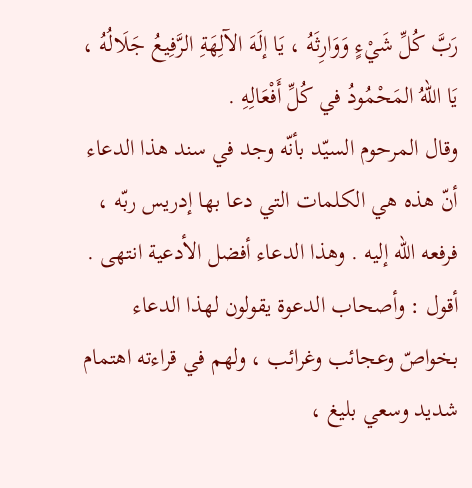رَبَّ كُلِّ شَيْءٍ وَوَارِثَهُ ، يَا إلَهَ الآلِهَةِ الرَّفِيعُ جَلَالُهُ ، يَا اللهُ المَحْمُودُ في كُلِّ أَفْعَالِهِ .
وقال المرحوم السيّد بأنّه وجد في سند هذا الدعاء أنّ هذه هي الكلمات التي دعا بها إدريس ربّه ، فرفعه الله إليه . وهذا الدعاء أفضل الأدعية انتهى .
أقول : وأصحاب الدعوة يقولون لهذا الدعاء بخواصّ وعجائب وغرائب ، ولهم في قراءته اهتمام شديد وسعي بليغ ،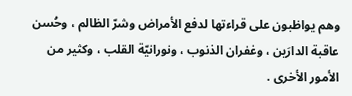وهم يواظبون على قراءتها لدفع الأمراض وشرّ الظالم ، وحُسن عاقبة الدارَين ، وغفران الذنوب ، ونورانيّة القلب ، وكثير من الأمور الأخرى .